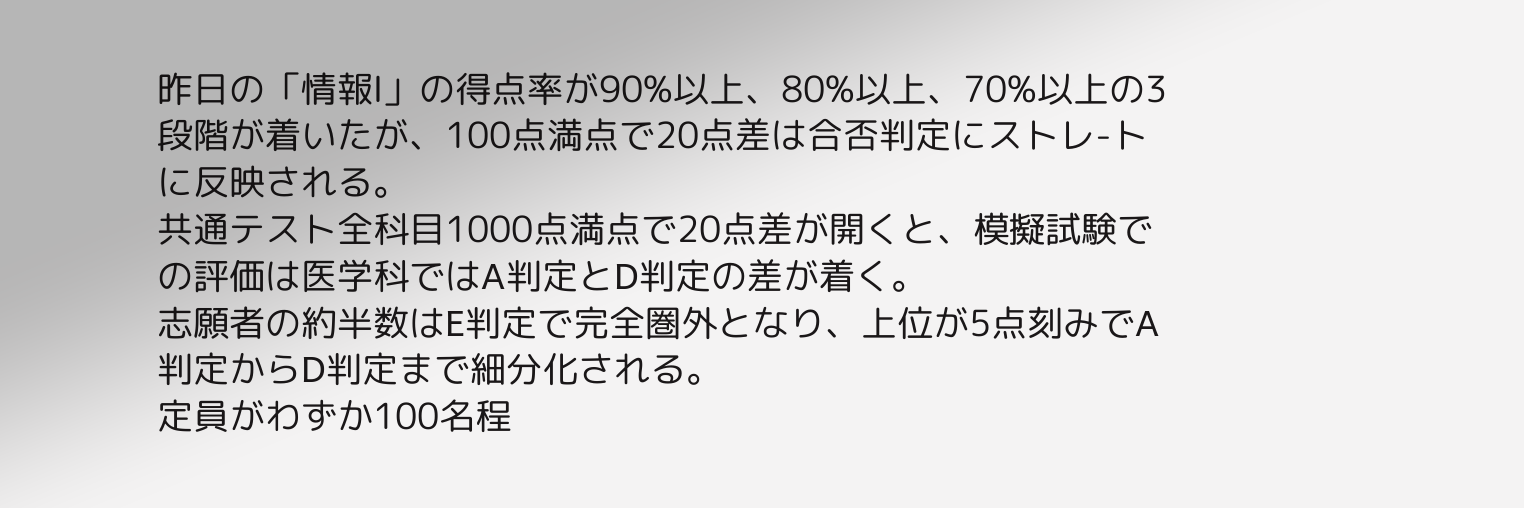昨日の「情報Ⅰ」の得点率が90%以上、80%以上、70%以上の3段階が着いたが、100点満点で20点差は合否判定にストレ-トに反映される。
共通テスト全科目1000点満点で20点差が開くと、模擬試験での評価は医学科ではA判定とD判定の差が着く。
志願者の約半数はE判定で完全圏外となり、上位が5点刻みでA判定からD判定まで細分化される。
定員がわずか100名程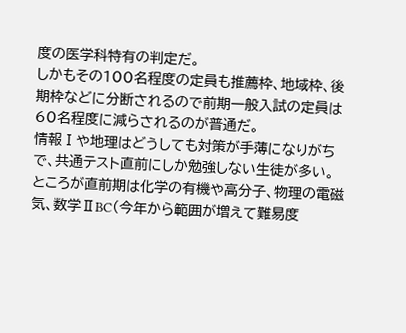度の医学科特有の判定だ。
しかもその100名程度の定員も推薦枠、地域枠、後期枠などに分断されるので前期一般入試の定員は60名程度に減らされるのが普通だ。
情報Ⅰや地理はどうしても対策が手薄になりがちで、共通テスト直前にしか勉強しない生徒が多い。
ところが直前期は化学の有機や高分子、物理の電磁気、数学ⅡBC(今年から範囲が増えて難易度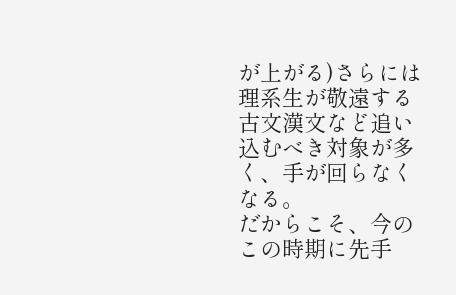が上がる)さらには理系生が敬遠する古文漢文など追い込むべき対象が多く、手が回らなくなる。
だからこそ、今のこの時期に先手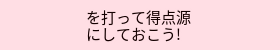を打って得点源にしておこう!